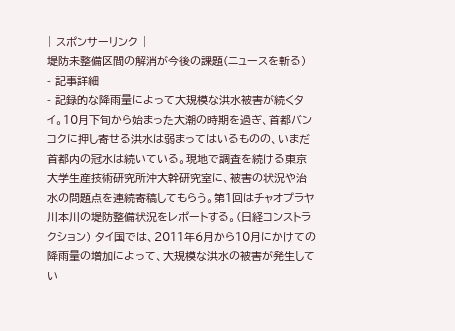| スポンサーリンク |
堤防未整備区間の解消が今後の課題(ニュースを斬る)
- 記事詳細
- 記録的な降雨量によって大規模な洪水被害が続くタイ。10月下旬から始まった大潮の時期を過ぎ、首都バンコクに押し寄せる洪水は弱まってはいるものの、いまだ首都内の冠水は続いている。現地で調査を続ける東京大学生産技術研究所沖大幹研究室に、被害の状況や治水の問題点を連続寄稿してもらう。第1回はチャオプラヤ川本川の堤防整備状況をレポートする。(日経コンストラクション) タイ国では、2011年6月から10月にかけての降雨量の増加によって、大規模な洪水の被害が発生してい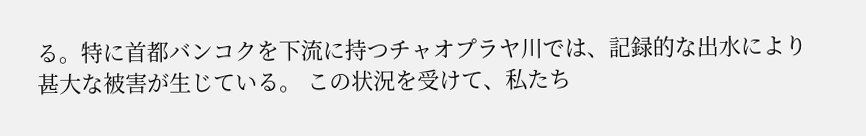る。特に首都バンコクを下流に持つチャオプラヤ川では、記録的な出水により甚大な被害が生じている。 この状況を受けて、私たち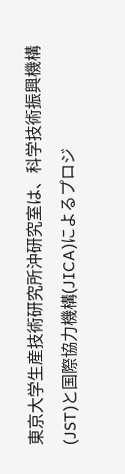東京大学生産技術研究所沖研究室は、科学技術振興機構(JST)と国際協力機構(JICA)によるプロジ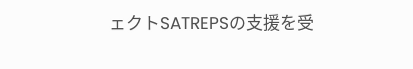ェクトSATREPSの支援を受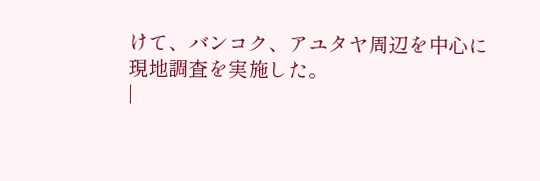けて、バンコク、アユタヤ周辺を中心に現地調査を実施した。
|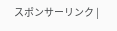スポンサーリンク |